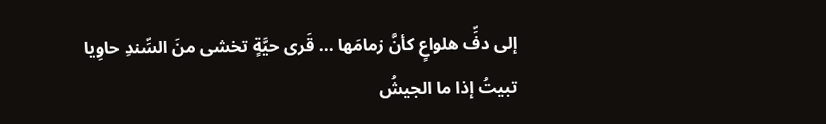إلى دفِّ هلواعٍ كأنَّ زمامَها ... قَرى حيَّةٍ تخشى منَ السِّندِ حاوِيا
تبيتُ إذا ما الجيشُ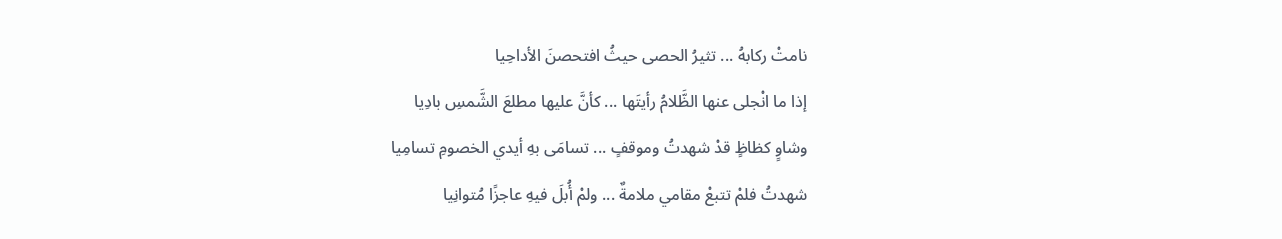نامتْ ركابهُ ... تثيرُ الحصى حيثُ افتحصنَ الأداحِيا
إذا ما انْجلى عنها الظَّلامُ رأيتَها ... كأنَّ عليها مطلعَ الشَّمسِ بادِيا
وشاوٍ كظاظٍ قدْ شهدتُ وموقفٍ ... تسامَى بهِ أيدي الخصومِ تسامِيا
شهدتُ فلمْ تتبعْ مقامي ملامةٌ ... ولمْ أُبلَ فيهِ عاجزًا مُتوانِيا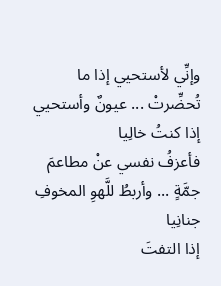وإنِّي لأستحيي إذا ما تُحضِّرتْ ... عيونٌ وأستحيي إذا كنتُ خالِيا
فأعزفُ نفسي عنْ مطاعمَ جمَّةٍ ... وأربطُ للَّهوِ المخوفِ جنانِيا
إذا التفتَ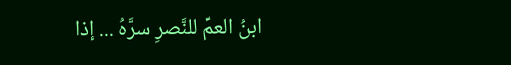ابنُ العمِّ للنَّصرِ سرَّهُ ... إذا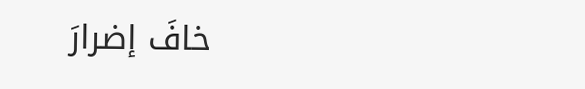خافَ إضرارَ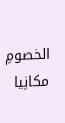الخصومِ مكانِيا